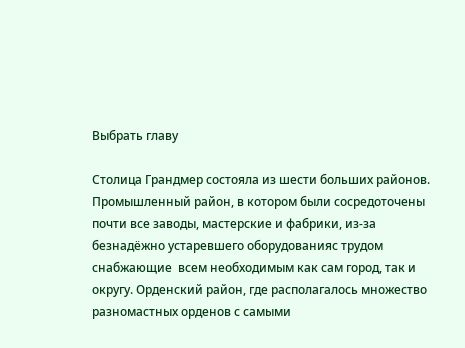Выбрать главу

Столица Грандмер состояла из шести больших районов. Промышленный район, в котором были сосредоточены почти все заводы, мастерские и фабрики, из-за безнадёжно устаревшего оборудованияс трудом снабжающие  всем необходимым как сам город, так и округу. Орденский район, где располагалось множество разномастных орденов с самыми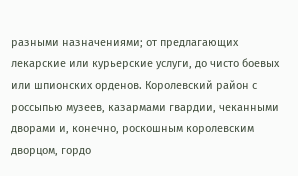разными назначениями; от предлагающих лекарские или курьерские услуги, до чисто боевых или шпионских орденов. Королевский район с россыпью музеев, казармами гвардии, чеканными дворами и, конечно, роскошным королевским дворцом, гордо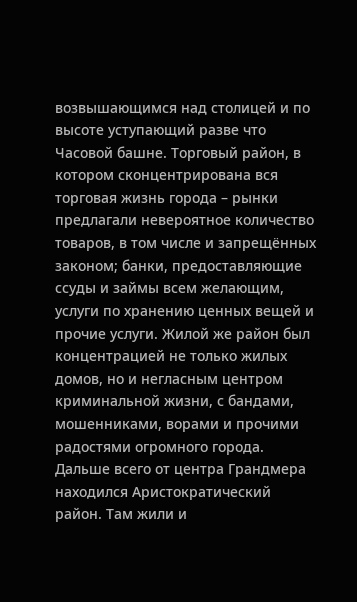возвышающимся над столицей и по высоте уступающий разве что Часовой башне. Торговый район, в котором сконцентрирована вся торговая жизнь города – рынки предлагали невероятное количество товаров, в том числе и запрещённых законом; банки, предоставляющие ссуды и займы всем желающим, услуги по хранению ценных вещей и прочие услуги. Жилой же район был концентрацией не только жилых домов, но и негласным центром криминальной жизни, с бандами, мошенниками, ворами и прочими радостями огромного города. Дальше всего от центра Грандмера находился Аристократический район. Там жили и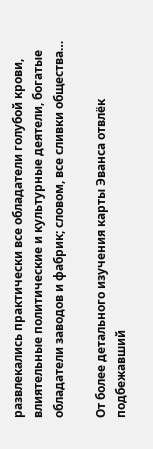развлекались практически все обладатели голубой крови, влиятельные политические и культурные деятели, богатые обладатели заводов и фабрик; словом, все сливки общества…

От более детального изучения карты Эванса отвлёк подбежавший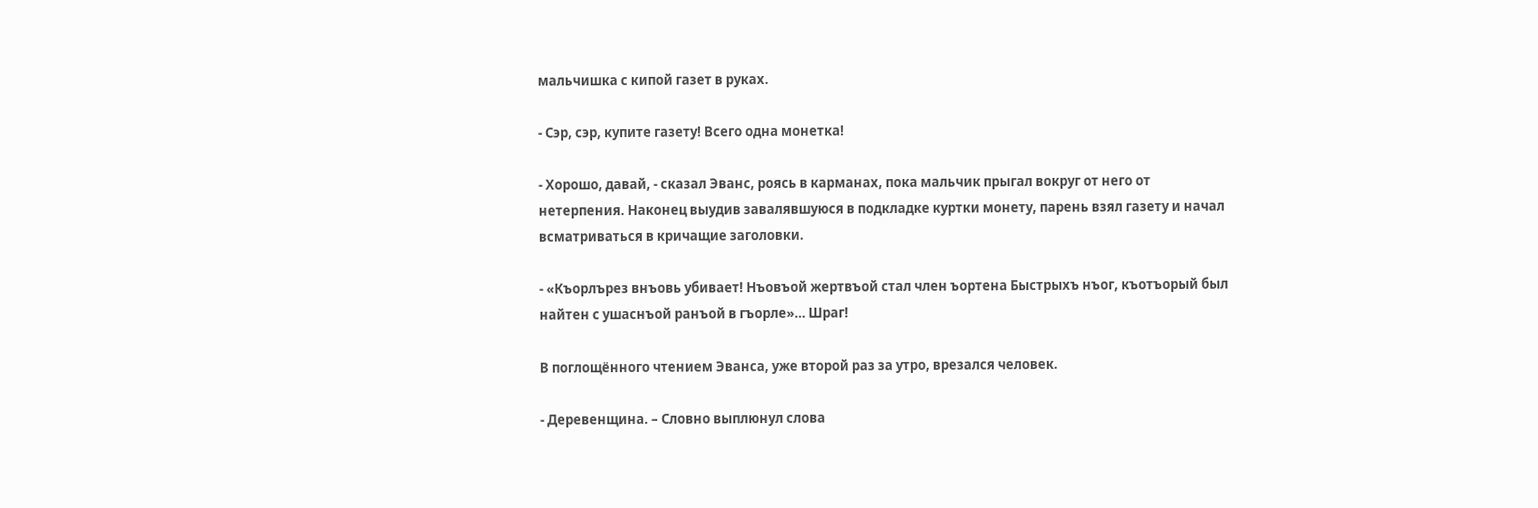мальчишка с кипой газет в руках.

- Сэр, сэр, купите газету! Всего одна монетка!

- Хорошо, давай, - сказал Эванс, роясь в карманах, пока мальчик прыгал вокруг от него от нетерпения. Наконец выудив завалявшуюся в подкладке куртки монету, парень взял газету и начал всматриваться в кричащие заголовки.

- «Къорлърез внъовь убивает! Нъовъой жертвъой стал член ъортена Быстрыхъ нъог, къотъорый был найтен с ушаснъой ранъой в гъорле»… Шраг!

В поглощённого чтением Эванса, уже второй раз за утро, врезался человек.

- Деревенщина. – Словно выплюнул слова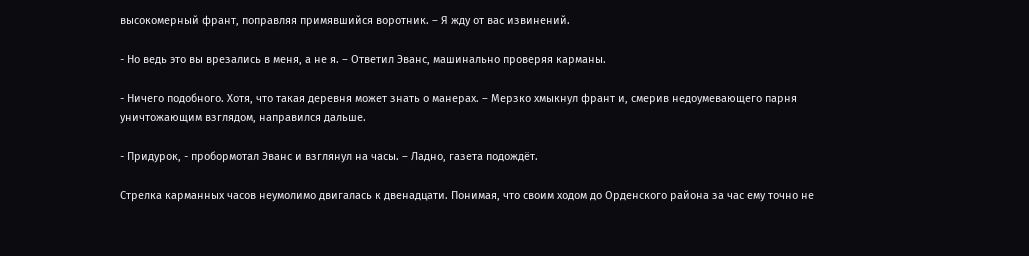высокомерный франт, поправляя примявшийся воротник. – Я жду от вас извинений.

- Но ведь это вы врезались в меня, а не я. – Ответил Эванс, машинально проверяя карманы.

- Ничего подобного. Хотя, что такая деревня может знать о манерах. – Мерзко хмыкнул франт и, смерив недоумевающего парня уничтожающим взглядом, направился дальше.

- Придурок, - пробормотал Эванс и взглянул на часы. – Ладно, газета подождёт.

Стрелка карманных часов неумолимо двигалась к двенадцати. Понимая, что своим ходом до Орденского района за час ему точно не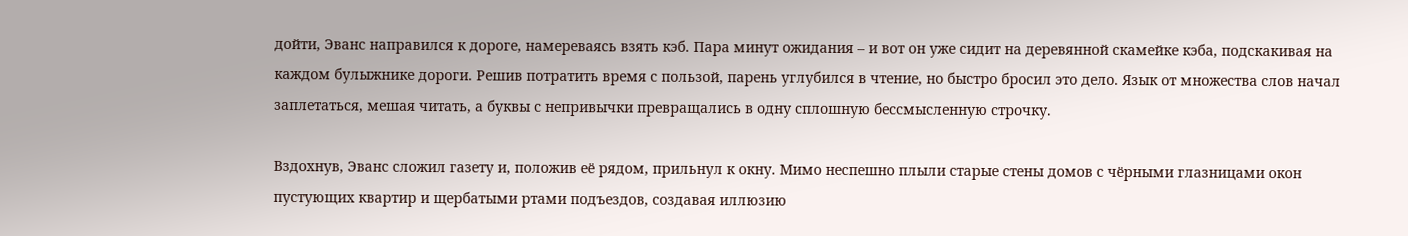дойти, Эванс направился к дороге, намереваясь взять кэб. Пара минут ожидания – и вот он уже сидит на деревянной скамейке кэба, подскакивая на каждом булыжнике дороги. Решив потратить время с пользой, парень углубился в чтение, но быстро бросил это дело. Язык от множества слов начал заплетаться, мешая читать, а буквы с непривычки превращались в одну сплошную бессмысленную строчку.

Вздохнув, Эванс сложил газету и, положив её рядом, прильнул к окну. Мимо неспешно плыли старые стены домов с чёрными глазницами окон пустующих квартир и щербатыми ртами подъездов, создавая иллюзию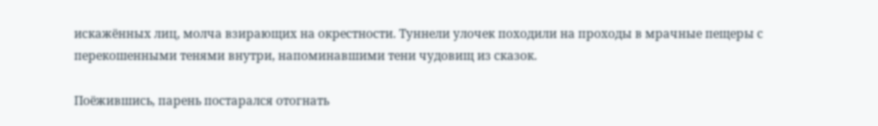искажённых лиц, молча взирающих на окрестности. Туннели улочек походили на проходы в мрачные пещеры с перекошенными тенями внутри, напоминавшими тени чудовищ из сказок.

Поёжившись, парень постарался отогнать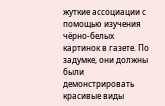жуткие ассоциации с помощью изучения чёрно-белых картинок в газете. По задумке, они должны были демонстрировать красивые виды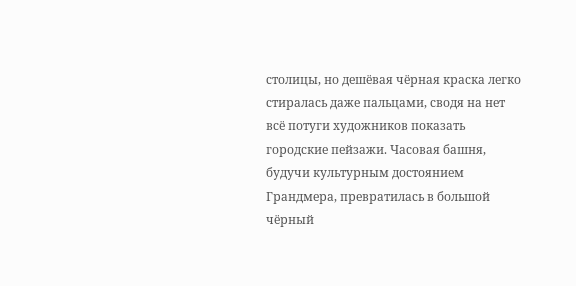столицы, но дешёвая чёрная краска легко стиралась даже пальцами, сводя на нет всё потуги художников показать городские пейзажи. Часовая башня, будучи культурным достоянием Грандмера, превратилась в большой чёрный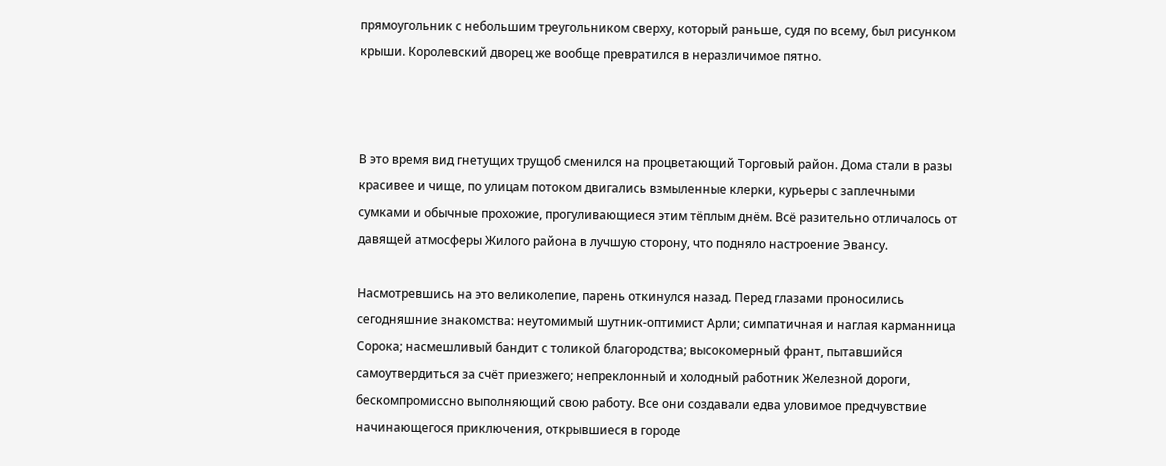прямоугольник с небольшим треугольником сверху, который раньше, судя по всему, был рисунком крыши. Королевский дворец же вообще превратился в неразличимое пятно.



В это время вид гнетущих трущоб сменился на процветающий Торговый район. Дома стали в разы красивее и чище, по улицам потоком двигались взмыленные клерки, курьеры с заплечными сумками и обычные прохожие, прогуливающиеся этим тёплым днём. Всё разительно отличалось от давящей атмосферы Жилого района в лучшую сторону, что подняло настроение Эвансу.

Насмотревшись на это великолепие, парень откинулся назад. Перед глазами проносились сегодняшние знакомства: неутомимый шутник-оптимист Арли; симпатичная и наглая карманница Сорока; насмешливый бандит с толикой благородства; высокомерный франт, пытавшийся самоутвердиться за счёт приезжего; непреклонный и холодный работник Железной дороги, бескомпромиссно выполняющий свою работу. Все они создавали едва уловимое предчувствие начинающегося приключения, открывшиеся в городе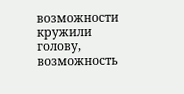возможности кружили голову, возможность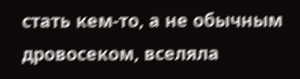стать кем-то, а не обычным дровосеком, вселяла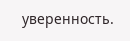уверенность.